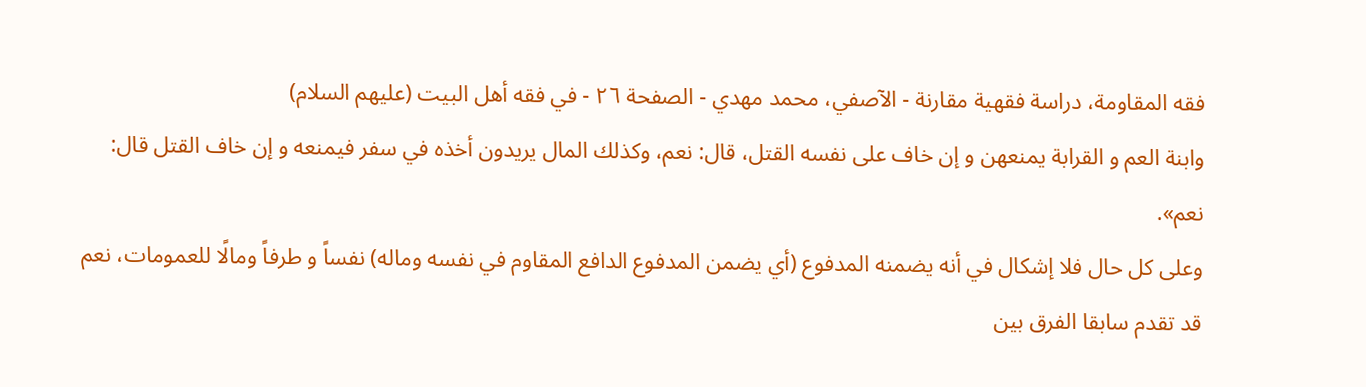فقه المقاومة، دراسة فقهية مقارنة - الآصفي، محمد مهدي - الصفحة ٢٦ - في فقه أهل البيت (عليهم السلام)
وابنة العم و القرابة يمنعهن و إن خاف على نفسه القتل، قال: نعم، وكذلك المال يريدون أخذه في سفر فيمنعه و إن خاف القتل قال: نعم».
وعلى كل حال فلا إشكال في أنه يضمنه المدفوع (أي يضمن المدفوع الدافع المقاوم في نفسه وماله) نفساً و طرفاً ومالًا للعمومات، نعم قد تقدم سابقا الفرق بين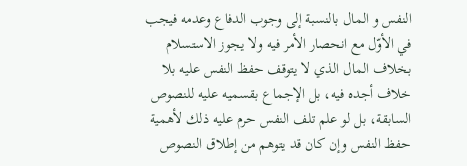النفس و المال بالنسبة إلى وجوب الدفاع وعدمه فيجب في الأوّل مع انحصار الأمر فيه ولا يجوز الاستسلام بخلاف المال الذي لا يتوقف حفظ النفس عليه بلا خلاف أجده فيه، بل الإجماع بقسميه عليه للنصوص السابقة، بل لو علم تلف النفس حرم عليه ذلك لأهمية حفظ النفس وإن كان قد يتوهم من إطلاق النصوص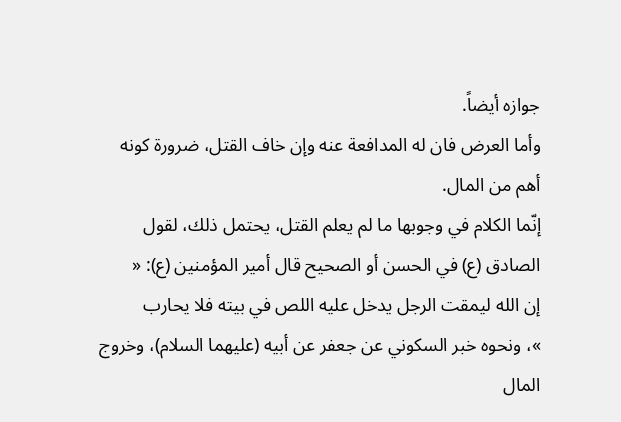جوازه أيضاً.
وأما العرض فان له المدافعة عنه وإن خاف القتل، ضرورة كونه أهم من المال.
إنّما الكلام في وجوبها ما لم يعلم القتل، يحتمل ذلك، لقول الصادق (ع) في الحسن أو الصحيح قال أمير المؤمنين (ع): «
إن الله ليمقت الرجل يدخل عليه اللص في بيته فلا يحارب
»، ونحوه خبر السكوني عن جعفر عن أبيه (عليهما السلام)، وخروج المال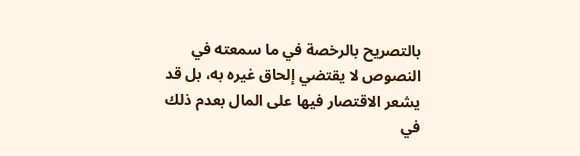بالتصريح بالرخصة في ما سمعته في النصوص لا يقتضي إلحاق غيره به، بل قد يشعر الاقتصار فيها على المال بعدم ذلك في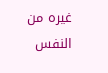غيره من النفس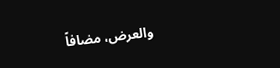والعرض، مضافاً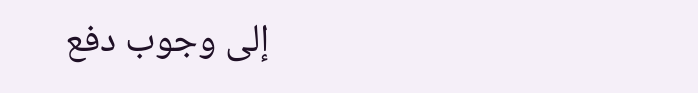إلى وجوب دفع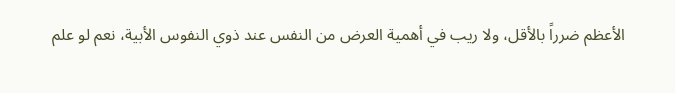الأعظم ضرراً بالأقل، ولا ريب في أهمية العرض من النفس عند ذوي النفوس الأبية، نعم لو علم